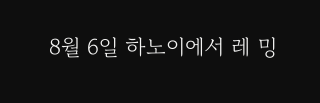8월 6일 하노이에서 레 밍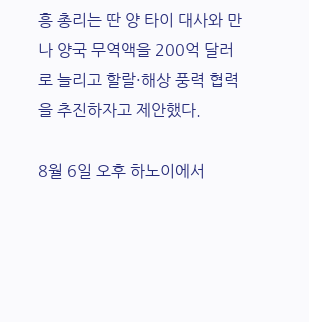흥 총리는 딴 양 타이 대사와 만나 양국 무역액을 200억 달러로 늘리고 할랄·해상 풍력 협력을 추진하자고 제안했다.

8월 6일 오후 하노이에서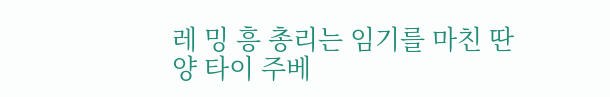레 밍 흥 총리는 임기를 마친 딴 양 타이 주베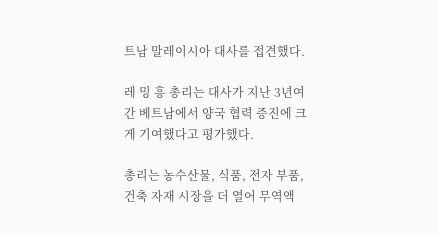트남 말레이시아 대사를 접견했다.

레 밍 흥 총리는 대사가 지난 3년여간 베트남에서 양국 협력 증진에 크게 기여했다고 평가했다.

총리는 농수산물, 식품, 전자 부품, 건축 자재 시장을 더 열어 무역액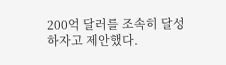200억 달러를 조속히 달성하자고 제안했다.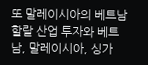또 말레이시아의 베트남 할랄 산업 투자와 베트남, 말레이시아, 싱가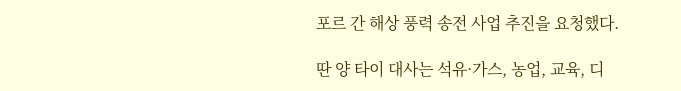포르 간 해상 풍력 송전 사업 추진을 요청했다.

딴 양 타이 대사는 석유·가스, 농업, 교육, 디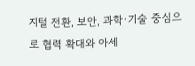지털 전환, 보안, 과학·기술 중심으로 협력 확대와 아세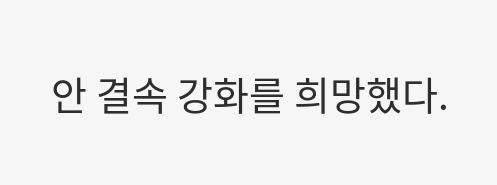안 결속 강화를 희망했다.